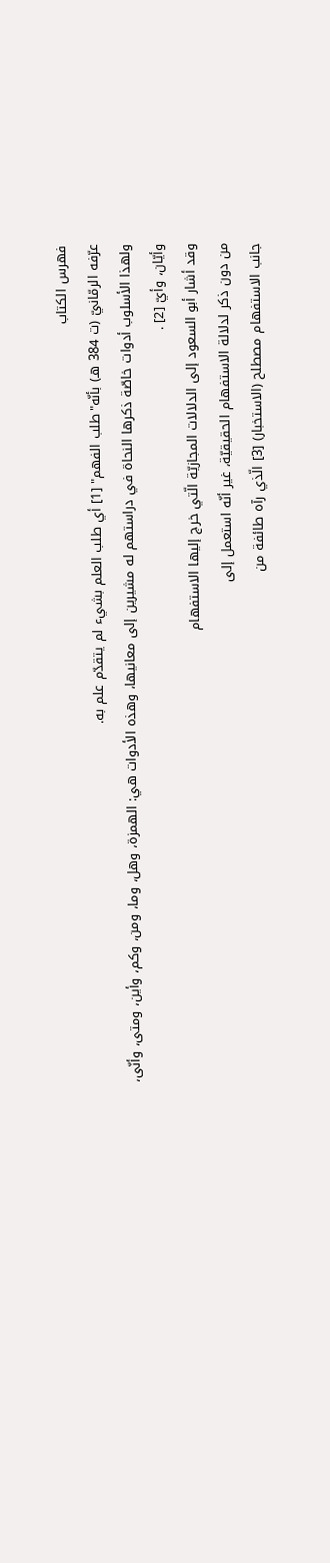فهرس الكتاب
عرّفه الرمّانيّ (ت 384 هـ) بأنّه"طلب الفهم" [1] أي طلب العلم بشيء لم يتقدّم علم به.
ولهذا الأسلوب أدوات خاصّة ذكرها النحاة في دراستهم له مشيرين إلى معانيها، وهذه الأدوات هي: الهمزة، وهل، وما، ومن، وكم، وأين، ومتى، وأنّى،
وأيّان، وأيّ [2] .
وقد أشار أبو السعود إلى الدلالات المجازيّة الّتي خرج إليها الاستفهام
من دون ذكر لدلالة الاستفهام الحقيقيّة، غير أنّه استعمل إلى
جانب الاستفهام مصطلح (الاستخبار) [3] الّذي رآه طائفة من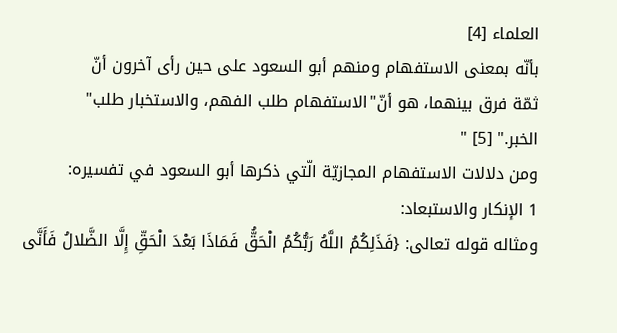العلماء [4]
بأنّه بمعنى الاستفهام ومنهم أبو السعود على حين رأى آخرون أنّ
ثمّة فرق بينهما، هو أنّ"الاستفهام طلب الفهم، والاستخبار طلب"
الخبر." [5] "
ومن دلالات الاستفهام المجازيّة الّتي ذكرها أبو السعود في تفسيره:
1 الإنكار والاستبعاد:
ومثاله قوله تعالى: {فَذَلِكُمُ اللَّهُ رَبُّكُمُ الْحَقُّ فَمَاذَا بَعْدَ الْحَقِّ إِلَّا الضَّلالُ فَأَنَّى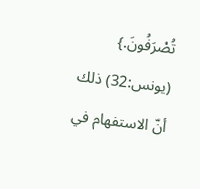تُصْرَفُونَ.} (يونس:32) ذلك أنّ الاستفهام في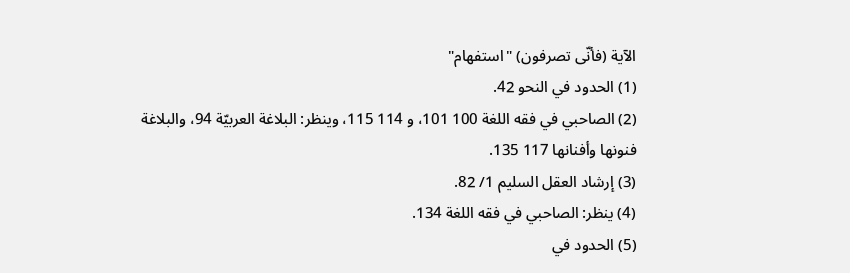الآية (فأنّى تصرفون) "استفهام"
(1) الحدود في النحو 42.
(2) الصاحبي في فقه اللغة 100 101، و 114 115، وينظر: البلاغة العربيّة 94، والبلاغة
فنونها وأفنانها 117 135.
(3) إرشاد العقل السليم 1/ 82.
(4) ينظر: الصاحبي في فقه اللغة 134.
(5) الحدود في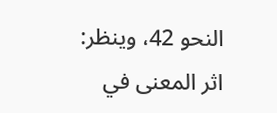النحو 42، وينظر: اثر المعنى في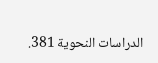الدراسات النحوية 381.